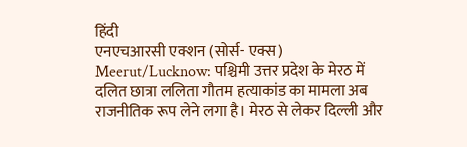हिंदी
एनएचआरसी एक्शन (सोर्स- एक्स)
Meerut/Lucknow: पश्चिमी उत्तर प्रदेश के मेरठ में दलित छात्रा ललिता गौतम हत्याकांड का मामला अब राजनीतिक रूप लेने लगा है। मेरठ से लेकर दिल्ली और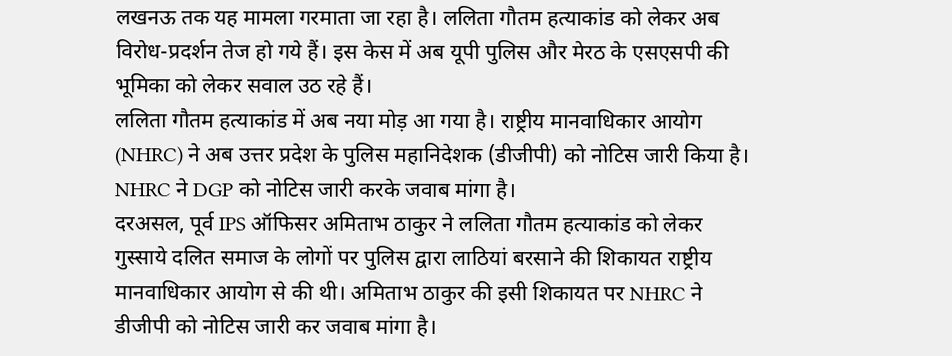लखनऊ तक यह मामला गरमाता जा रहा है। ललिता गौतम हत्याकांड को लेकर अब विरोध-प्रदर्शन तेज हो गये हैं। इस केस में अब यूपी पुलिस और मेरठ के एसएसपी की भूमिका को लेकर सवाल उठ रहे हैं।
ललिता गौतम हत्याकांड में अब नया मोड़ आ गया है। राष्ट्रीय मानवाधिकार आयोग (NHRC) ने अब उत्तर प्रदेश के पुलिस महानिदेशक (डीजीपी) को नोटिस जारी किया है। NHRC ने DGP को नोटिस जारी करके जवाब मांगा है।
दरअसल, पूर्व IPS ऑफिसर अमिताभ ठाकुर ने ललिता गौतम हत्याकांड को लेकर गुस्साये दलित समाज के लोगों पर पुलिस द्वारा लाठियां बरसाने की शिकायत राष्ट्रीय मानवाधिकार आयोग से की थी। अमिताभ ठाकुर की इसी शिकायत पर NHRC ने डीजीपी को नोटिस जारी कर जवाब मांगा है।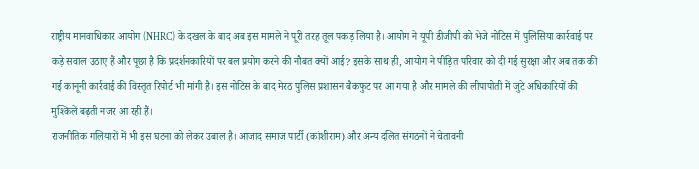राष्ट्रीय मानवाधिकार आयोग (NHRC) के दखल के बाद अब इस मामले ने पूरी तरह तूल पकड़ लिया है। आयोग ने यूपी डीजीपी को भेजे नोटिस में पुलिसिया कार्रवाई पर कड़े सवाल उठाए हैं और पूछा है कि प्रदर्शनकारियों पर बल प्रयोग करने की नौबत क्यों आई? इसके साथ ही, आयोग ने पीड़ित परिवार को दी गई सुरक्षा और अब तक की गई कानूनी कार्रवाई की विस्तृत रिपोर्ट भी मांगी है। इस नोटिस के बाद मेरठ पुलिस प्रशासन बैकफुट पर आ गया है और मामले की लीपापोती में जुटे अधिकारियों की मुश्किलें बढ़ती नजर आ रही हैं।
राजनीतिक गलियारों में भी इस घटना को लेकर उबाल है। आजाद समाज पार्टी (कांशीराम) और अन्य दलित संगठनों ने चेतावनी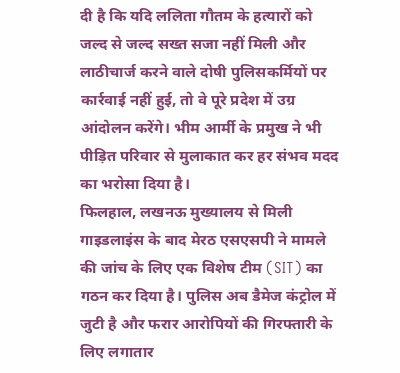दी है कि यदि ललिता गौतम के हत्यारों को जल्द से जल्द सख्त सजा नहीं मिली और लाठीचार्ज करने वाले दोषी पुलिसकर्मियों पर कार्रवाई नहीं हुई, तो वे पूरे प्रदेश में उग्र आंदोलन करेंगे। भीम आर्मी के प्रमुख ने भी पीड़ित परिवार से मुलाकात कर हर संभव मदद का भरोसा दिया है।
फिलहाल, लखनऊ मुख्यालय से मिली गाइडलाइंस के बाद मेरठ एसएसपी ने मामले की जांच के लिए एक विशेष टीम (SIT) का गठन कर दिया है। पुलिस अब डैमेज कंट्रोल में जुटी है और फरार आरोपियों की गिरफ्तारी के लिए लगातार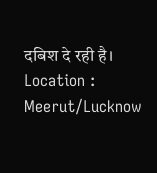दबिश दे रही है।
Location : Meerut/Lucknow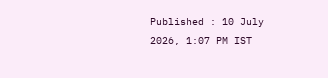Published : 10 July 2026, 1:07 PM IST